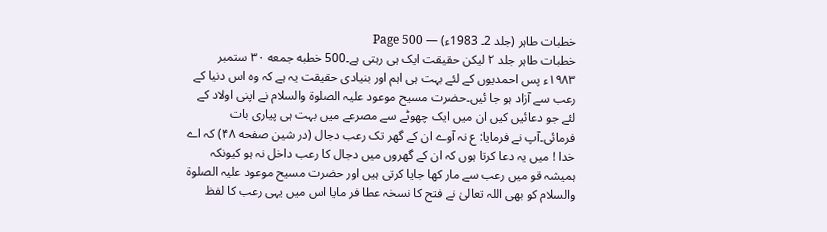خطبات طاہر (جلد 2۔ 1983ء) — Page 500
خطبات طاہر جلد ۲ لیکن حقیقت ایک ہی رہتی ہے۔500 خطبه جمعه ۳۰ ستمبر ۱۹۸۳ء پس احمدیوں کے لئے بہت ہی اہم اور بنیادی حقیقت یہ ہے کہ وہ اس دنیا کے رعب سے آزاد ہو جا ئیں۔حضرت مسیح موعود علیہ الصلوۃ والسلام نے اپنی اولاد کے لئے جو دعائیں کیں ان میں ایک چھوٹے سے مصرعے میں بہت ہی پیاری بات فرمائی۔آپ نے فرمایا: ع نہ آوے ان کے گھر تک رعب دجال (در شین صفحه ۴۸) کہ اے خدا ! میں یہ دعا کرتا ہوں کہ ان کے گھروں میں دجال کا رعب داخل نہ ہو کیونکہ ہمیشہ قو میں رعب سے مار کھا جایا کرتی ہیں اور حضرت مسیح موعود علیہ الصلوۃ والسلام کو بھی اللہ تعالیٰ نے فتح کا نسخہ عطا فر مایا اس میں یہی رعب کا لفظ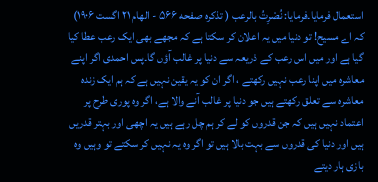استعمال فرمایا۔فرمایا: نُصْرِتُ بالرعب ( تذكره صفحه ۵۶۶ - الهام ۲۱ اگست ۱۹۰۶) کہ اے مسیح! تو دنیا میں یہ اعلان کر سکتا ہے کہ مجھے بھی ایک رعب عطا کیا گیا ہے اور میں اس رعب کے ذریعہ سے دنیا پر غالب آؤں گا۔پس احمدی اگر اپنے معاشرہ میں اپنا رعب نہیں رکھتے ، اگر ان کو یہ یقین نہیں ہے کہ ہم ایک زندہ معاشرہ سے تعلق رکھتے ہیں جو دنیا پر غالب آنے والا ہے، اگر وہ پوری طرح پر اعتماد نہیں ہیں کہ جن قدروں کو لے کر ہم چل رہے ہیں یہ اچھی اور بہتر قدریں ہیں اور دنیا کی قدروں سے بہت بالا ہیں تو اگر وہ یہ نہیں کر سکتے تو وہیں وہ بازی ہار دیتے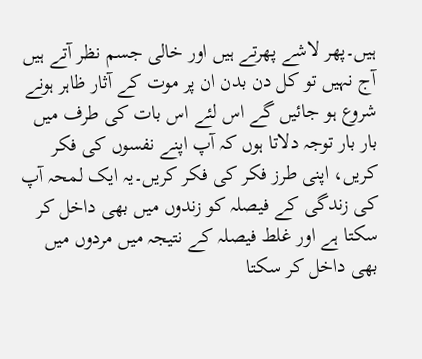ہیں۔پھر لاشے پھرتے ہیں اور خالی جسم نظر آتے ہیں آج نہیں تو کل دن بدن ان پر موت کے آثار ظاہر ہونے شروع ہو جائیں گے اس لئے اس بات کی طرف میں بار بار توجہ دلاتا ہوں کہ آپ اپنے نفسوں کی فکر کریں، اپنی طرز فکر کی فکر کریں۔یہ ایک لمحہ آپ کی زندگی کے فیصلہ کو زندوں میں بھی داخل کر سکتا ہے اور غلط فیصلہ کے نتیجہ میں مردوں میں بھی داخل کر سکتا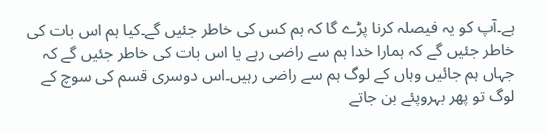ہے۔آپ کو یہ فیصلہ کرنا پڑے گا کہ ہم کس کی خاطر جئیں گے۔کیا ہم اس بات کی خاطر جئیں گے کہ ہمارا خدا ہم سے راضی رہے یا اس بات کی خاطر جئیں گے کہ جہاں ہم جائیں وہاں کے لوگ ہم سے راضی رہیں۔اس دوسری قسم کی سوچ کے لوگ تو پھر بہروپئے بن جاتے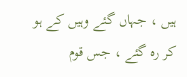ہیں ، جہاں گئے وہیں کے ہو کر رہ گئے ، جس قوم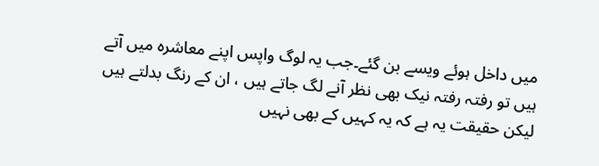میں داخل ہوئے ویسے بن گئے۔جب یہ لوگ واپس اپنے معاشرہ میں آتے ہیں تو رفتہ رفتہ نیک بھی نظر آنے لگ جاتے ہیں ، ان کے رنگ بدلتے ہیں لیکن حقیقت یہ ہے کہ یہ کہیں کے بھی نہیں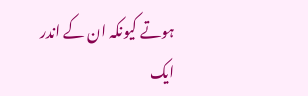ہوتے کیونکہ ان کے اندر ایک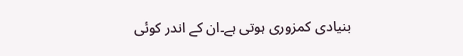بنیادی کمزوری ہوتی ہے۔ان کے اندر کوئی